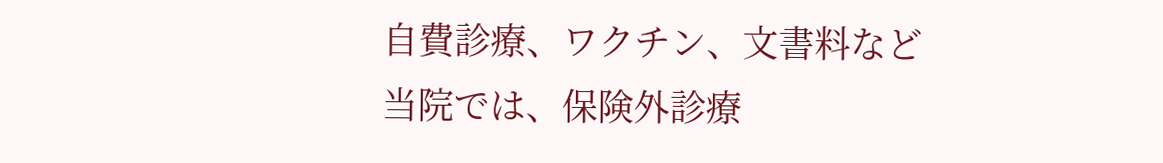自費診療、ワクチン、文書料など
当院では、保険外診療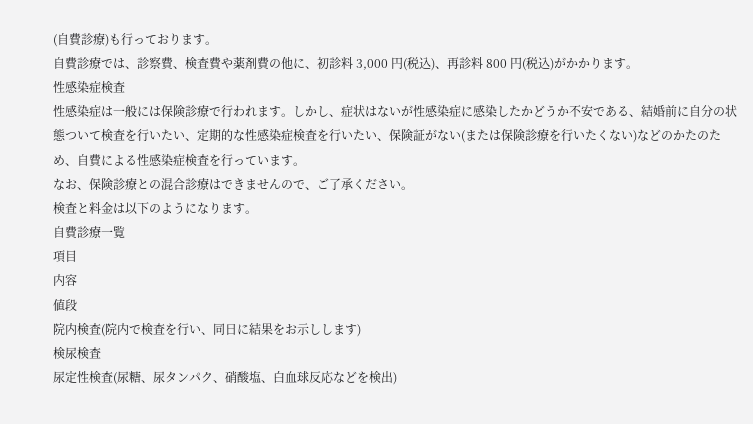(自費診療)も行っております。
自費診療では、診察費、検査費や薬剤費の他に、初診料 3,000 円(税込)、再診料 800 円(税込)がかかります。
性感染症検査
性感染症は一般には保険診療で行われます。しかし、症状はないが性感染症に感染したかどうか不安である、結婚前に自分の状態ついて検査を行いたい、定期的な性感染症検査を行いたい、保険証がない(または保険診療を行いたくない)などのかたのため、自費による性感染症検査を行っています。
なお、保険診療との混合診療はできませんので、ご了承ください。
検査と料金は以下のようになります。
自費診療一覧
項目
内容
値段
院内検査(院内で検査を行い、同日に結果をお示しします)
検尿検査
尿定性検査(尿糖、尿タンパク、硝酸塩、白血球反応などを検出)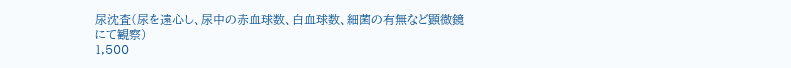尿沈査(尿を遠心し、尿中の赤血球数、白血球数、細菌の有無など顕微鏡にて観察)
1,500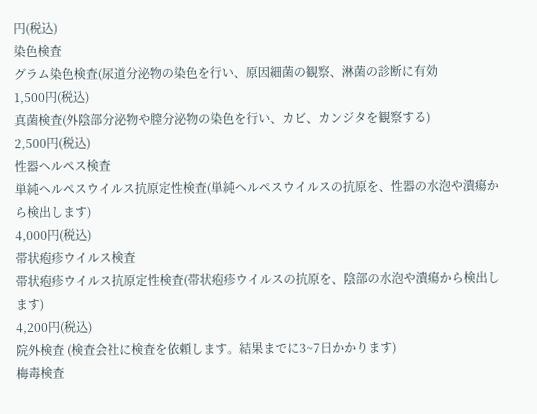円(税込)
染色検査
グラム染色検査(尿道分泌物の染色を行い、原因細菌の観察、淋菌の診断に有効
1,500円(税込)
真菌検査(外陰部分泌物や膣分泌物の染色を行い、カビ、カンジタを観察する)
2,500円(税込)
性器ヘルペス検査
単純ヘルペスウイルス抗原定性検査(単純ヘルペスウイルスの抗原を、性器の水泡や潰瘍から検出します)
4,000円(税込)
帯状疱疹ウイルス検査
帯状疱疹ウイルス抗原定性検査(帯状疱疹ウイルスの抗原を、陰部の水泡や潰瘍から検出します)
4,200円(税込)
院外検査 (検査会社に検査を依頼します。結果までに3~7日かかります)
梅毒検査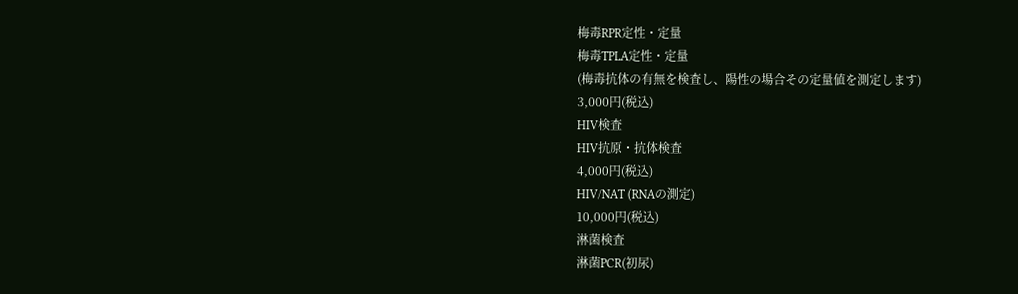梅毒RPR定性・定量
梅毒TPLA定性・定量
(梅毒抗体の有無を検査し、陽性の場合その定量値を測定します)
3,000円(税込)
HIV検査
HIV抗原・抗体検査
4,000円(税込)
HIV/NAT (RNAの測定)
10,000円(税込)
淋菌検査
淋菌PCR(初尿)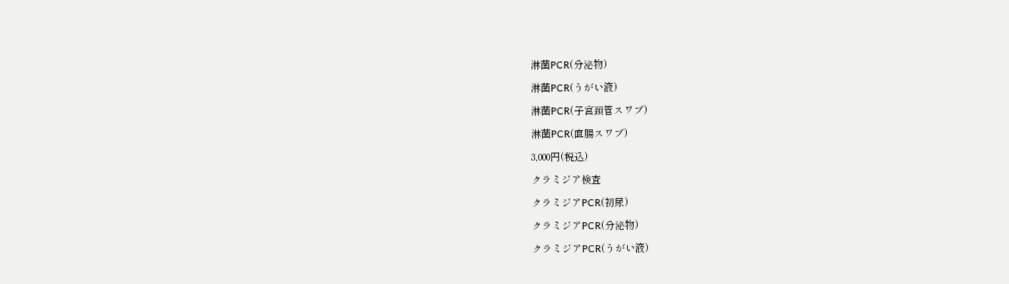淋菌PCR(分泌物)
淋菌PCR(うがい液)
淋菌PCR(子宮頚管スワブ)
淋菌PCR(直腸スワブ)
3,000円(税込)
クラミジア検査
クラミジアPCR(初尿)
クラミジアPCR(分泌物)
クラミジアPCR(うがい液)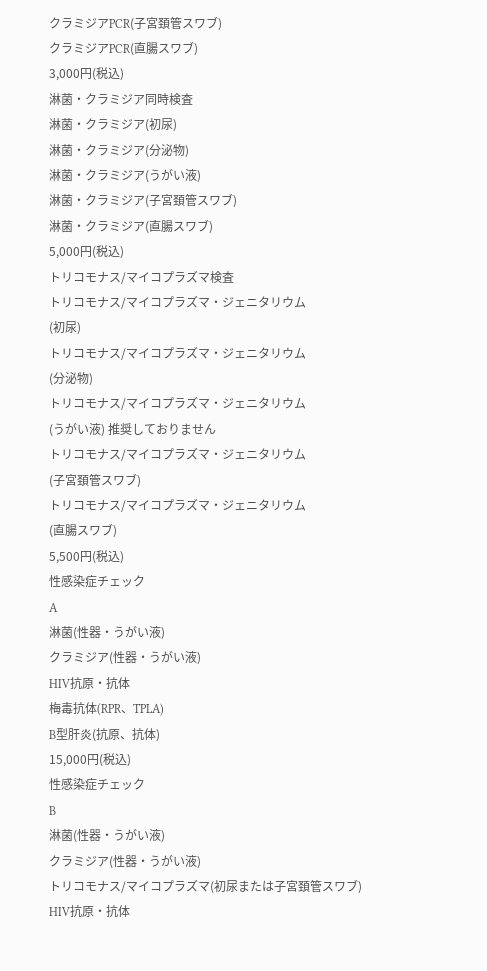クラミジアPCR(子宮頚管スワブ)
クラミジアPCR(直腸スワブ)
3,000円(税込)
淋菌・クラミジア同時検査
淋菌・クラミジア(初尿)
淋菌・クラミジア(分泌物)
淋菌・クラミジア(うがい液)
淋菌・クラミジア(子宮頚管スワブ)
淋菌・クラミジア(直腸スワブ)
5,000円(税込)
トリコモナス/マイコプラズマ検査
トリコモナス/マイコプラズマ・ジェニタリウム
(初尿)
トリコモナス/マイコプラズマ・ジェニタリウム
(分泌物)
トリコモナス/マイコプラズマ・ジェニタリウム
(うがい液) 推奨しておりません
トリコモナス/マイコプラズマ・ジェニタリウム
(子宮頚管スワブ)
トリコモナス/マイコプラズマ・ジェニタリウム
(直腸スワブ)
5,500円(税込)
性感染症チェック
A
淋菌(性器・うがい液)
クラミジア(性器・うがい液)
HIV抗原・抗体
梅毒抗体(RPR、TPLA)
B型肝炎(抗原、抗体)
15,000円(税込)
性感染症チェック
B
淋菌(性器・うがい液)
クラミジア(性器・うがい液)
トリコモナス/マイコプラズマ(初尿または子宮頚管スワブ)
HIV抗原・抗体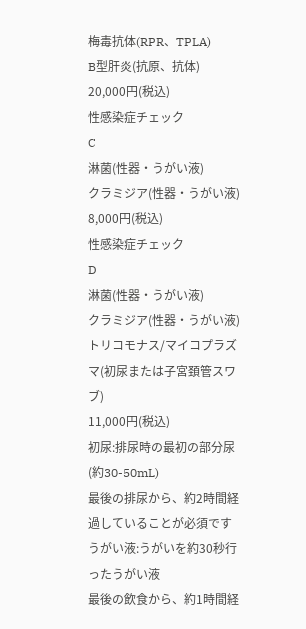梅毒抗体(RPR、TPLA)
B型肝炎(抗原、抗体)
20,000円(税込)
性感染症チェック
C
淋菌(性器・うがい液)
クラミジア(性器・うがい液)
8,000円(税込)
性感染症チェック
D
淋菌(性器・うがい液)
クラミジア(性器・うがい液)
トリコモナス/マイコプラズマ(初尿または子宮頚管スワブ)
11,000円(税込)
初尿:排尿時の最初の部分尿(約30-50mL)
最後の排尿から、約2時間経過していることが必須です
うがい液:うがいを約30秒行ったうがい液
最後の飲食から、約1時間経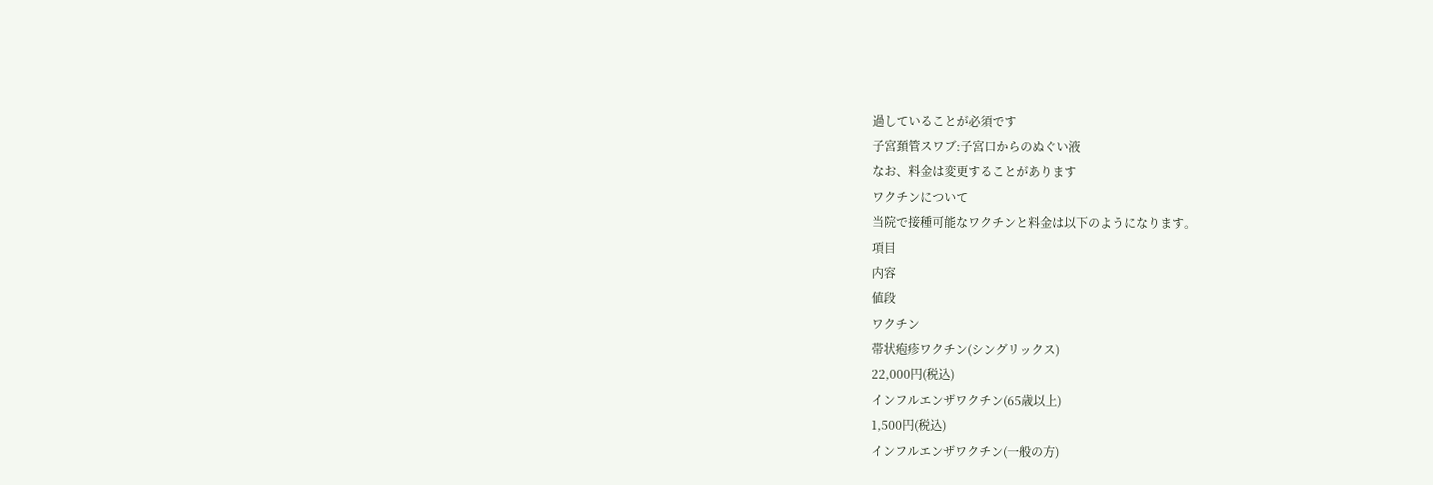過していることが必須です
子宮頚管スワブ:子宮口からのぬぐい液
なお、料金は変更することがあります
ワクチンについて
当院で接種可能なワクチンと料金は以下のようになります。
項目
内容
値段
ワクチン
帯状疱疹ワクチン(シングリックス)
22,000円(税込)
インフルエンザワクチン(65歳以上)
1,500円(税込)
インフルエンザワクチン(一般の方)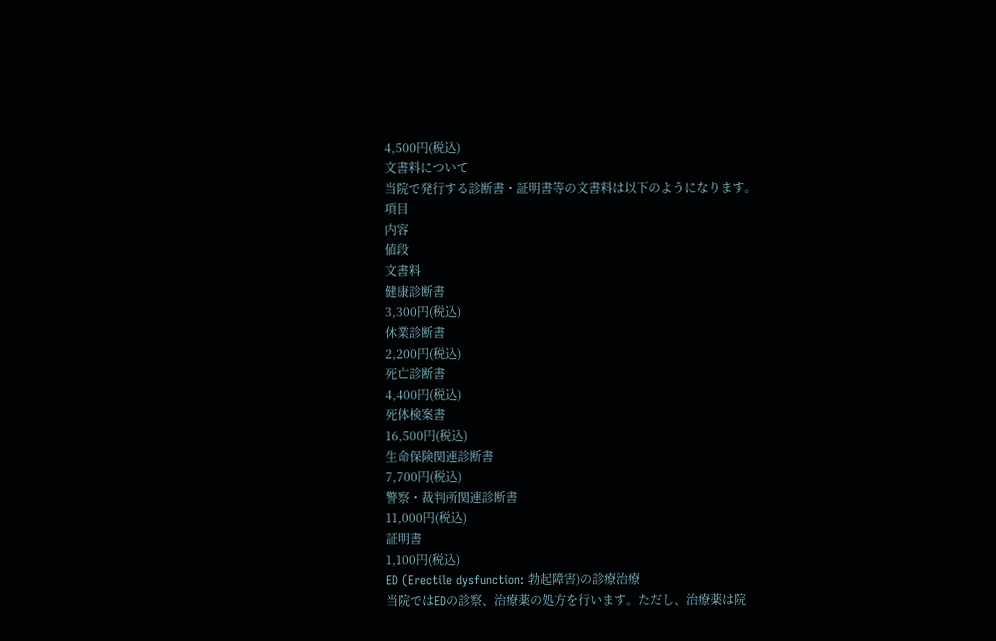4,500円(税込)
文書料について
当院で発行する診断書・証明書等の文書料は以下のようになります。
項目
内容
値段
文書料
健康診断書
3,300円(税込)
休業診断書
2,200円(税込)
死亡診断書
4,400円(税込)
死体検案書
16,500円(税込)
生命保険関連診断書
7,700円(税込)
警察・裁判所関連診断書
11,000円(税込)
証明書
1,100円(税込)
ED (Erectile dysfunction: 勃起障害)の診療治療
当院ではEDの診察、治療薬の処方を行います。ただし、治療薬は院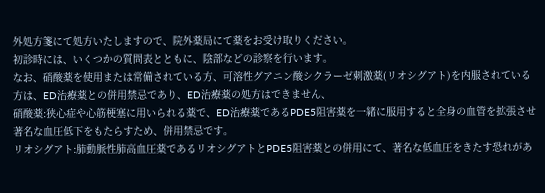外処方箋にて処方いたしますので、院外薬局にて薬をお受け取りください。
初診時には、いくつかの質問表とともに、陰部などの診察を行います。
なお、硝酸薬を使用または常備されている方、可溶性グアニン酸シクラーゼ刺激薬(リオシグアト)を内服されている方は、ED治療薬との併用禁忌であり、ED治療薬の処方はできません、
硝酸薬:狭心症や心筋梗塞に用いられる薬で、ED治療薬であるPDE5阻害薬を一緒に服用すると全身の血管を拡張させ著名な血圧低下をもたらすため、併用禁忌です。
リオシグアト:肺動脈性肺高血圧薬であるリオシグアトとPDE5阻害薬との併用にて、著名な低血圧をきたす恐れがあ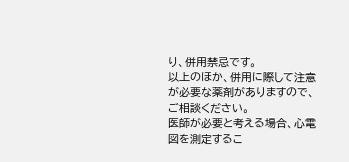り、併用禁忌です。
以上のほか、併用に際して注意が必要な薬剤がありますので、ご相談ください。
医師が必要と考える場合、心電図を測定するこ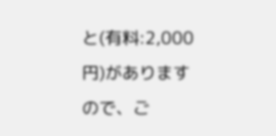と(有料:2,000円)がありますので、ご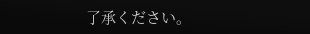了承ください。